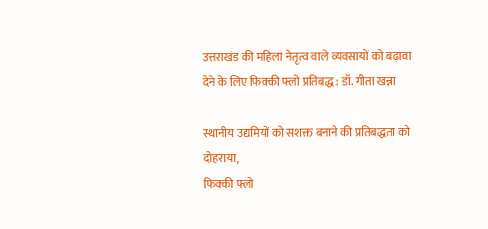उत्तराखंड की महिला नेतृत्व वाले व्यवसायों को बढ़ावा देने के लिए फिक्की फ्लो प्रतिबद्ध : डॉ. गीता खन्ना

स्थानीय उद्यमियों को सशक्त बनाने की प्रतिबद्धता को दोहराया,
फिक्की फ्लो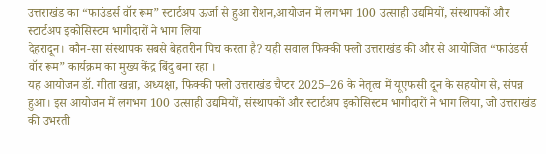उत्तराखंड का “फाउंडर्स वॉर रूम” स्टार्टअप ऊर्जा से हुआ रोशन,आयोजन में लगभग 100 उत्साही उद्यमियों, संस्थापकों और स्टार्टअप इकोसिस्टम भागीदारों ने भाग लिया
देहरादून। कौन-सा संस्थापक सबसे बेहतरीन पिच करता है? यही सवाल फिक्की फ्लो उत्तराखंड की और से आयोजित “फाउंडर्स वॉर रूम” कार्यक्रम का मुख्य केंद्र बिंदु बना रहा ।
यह आयोजन डॉ. गीता खन्ना, अध्यक्षा, फिक्की फ्लो उत्तराखंड चैप्टर 2025–26 के नेतृत्व में यूएफसी दून के सहयोग से, संपन्न हुआ। इस आयोजन में लगभग 100 उत्साही उद्यमियों, संस्थापकों और स्टार्टअप इकोसिस्टम भागीदारों ने भाग लिया, जो उत्तराखंड की उभरती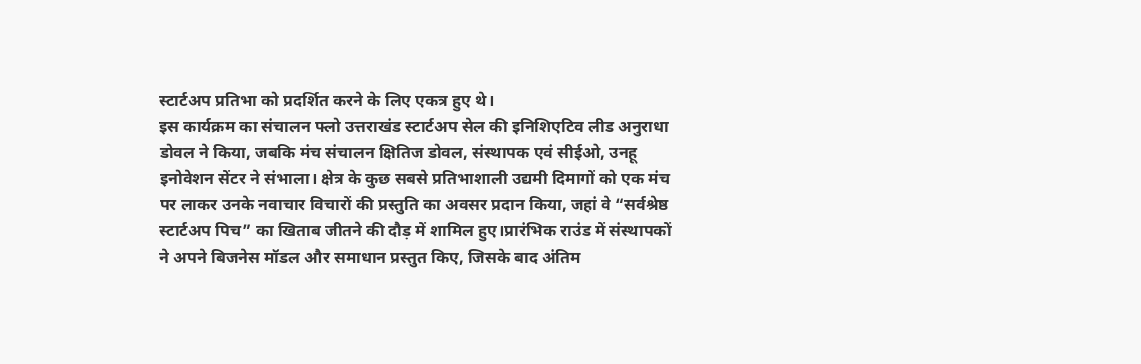स्टार्टअप प्रतिभा को प्रदर्शित करने के लिए एकत्र हुए थे।
इस कार्यक्रम का संचालन फ्लो उत्तराखंड स्टार्टअप सेल की इनिशिएटिव लीड अनुराधा डोवल ने किया, जबकि मंच संचालन क्षितिज डोवल, संस्थापक एवं सीईओ, उनहू इनोवेशन सेंटर ने संभाला। क्षेत्र के कुछ सबसे प्रतिभाशाली उद्यमी दिमागों को एक मंच पर लाकर उनके नवाचार विचारों की प्रस्तुति का अवसर प्रदान किया, जहां वे “सर्वश्रेष्ठ स्टार्टअप पिच” का खिताब जीतने की दौड़ में शामिल हुए।प्रारंभिक राउंड में संस्थापकों ने अपने बिजनेस मॉडल और समाधान प्रस्तुत किए, जिसके बाद अंतिम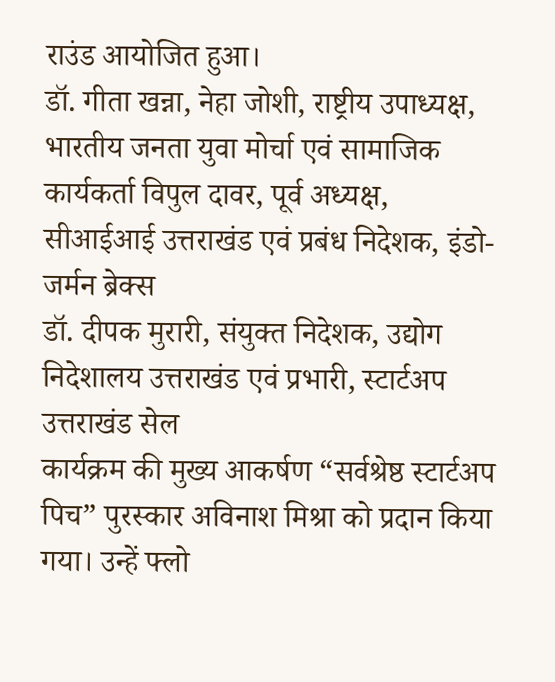राउंड आयोजित हुआ।
डॉ. गीता खन्ना, नेहा जोशी, राष्ट्रीय उपाध्यक्ष, भारतीय जनता युवा मोर्चा एवं सामाजिक कार्यकर्ता विपुल दावर, पूर्व अध्यक्ष, सीआईआई उत्तराखंड एवं प्रबंध निदेशक, इंडो-जर्मन ब्रेक्स
डॉ. दीपक मुरारी, संयुक्त निदेशक, उद्योग निदेशालय उत्तराखंड एवं प्रभारी, स्टार्टअप उत्तराखंड सेल
कार्यक्रम की मुख्य आकर्षण “सर्वश्रेष्ठ स्टार्टअप पिच” पुरस्कार अविनाश मिश्रा को प्रदान किया गया। उन्हें फ्लो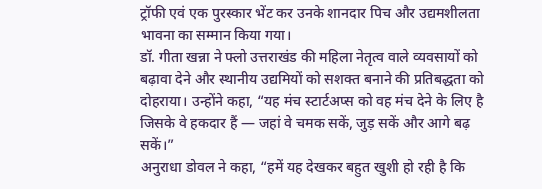ट्रॉफी एवं एक पुरस्कार भेंट कर उनके शानदार पिच और उद्यमशीलता भावना का सम्मान किया गया।
डॉ. गीता खन्ना ने फ्लो उत्तराखंड की महिला नेतृत्व वाले व्यवसायों को बढ़ावा देने और स्थानीय उद्यमियों को सशक्त बनाने की प्रतिबद्धता को दोहराया। उन्होंने कहा, “यह मंच स्टार्टअप्स को वह मंच देने के लिए है जिसके वे हकदार हैं — जहां वे चमक सकें, जुड़ सकें और आगे बढ़ सकें।”
अनुराधा डोवल ने कहा, “हमें यह देखकर बहुत खुशी हो रही है कि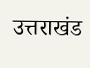उत्तराखंड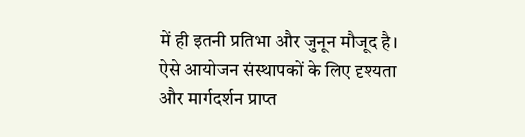में ही इतनी प्रतिभा और जुनून मौजूद है। ऐसे आयोजन संस्थापकों के लिए दृश्यता और मार्गदर्शन प्राप्त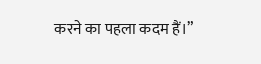करने का पहला कदम हैं।”